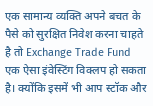एक सामान्य व्यक्ति अपने बचत के पैसे को सुरक्षित निवेश करना चाहते है तो Exchange Trade Fund एक ऐसा इंवेस्टिंग विक्लप हो सकता है। क्योंकि इसमें भी आप स्टॉक और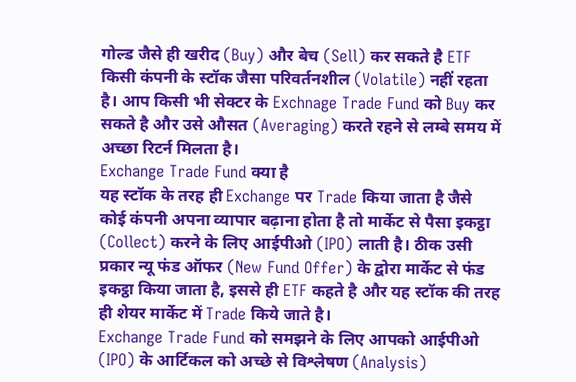गोल्ड जैसे ही खरीद (Buy) और बेच (Sell) कर सकते है ETF किसी कंपनी के स्टॉक जैसा परिवर्तनशील (Volatile) नहीं रहता है। आप किसी भी सेक्टर के Exchnage Trade Fund को Buy कर सकते है और उसे औसत (Averaging) करते रहने से लम्बे समय में अच्छा रिटर्न मिलता है।
Exchange Trade Fund क्या है
यह स्टॉक के तरह ही Exchange पर Trade किया जाता है जैसे कोई कंपनी अपना व्यापार बढ़ाना होता है तो मार्केट से पैसा इकट्ठा (Collect) करने के लिए आईपीओ (IPO) लाती है। ठीक उसी प्रकार न्यू फंड ऑफर (New Fund Offer) के द्वोरा मार्केट से फंड इकट्ठा किया जाता है, इससे ही ETF कहते है और यह स्टॉक की तरह ही शेयर मार्केट में Trade किये जाते है।
Exchange Trade Fund को समझने के लिए आपको आईपीओ (IPO) के आर्टिकल को अच्छे से विश्लेषण (Analysis)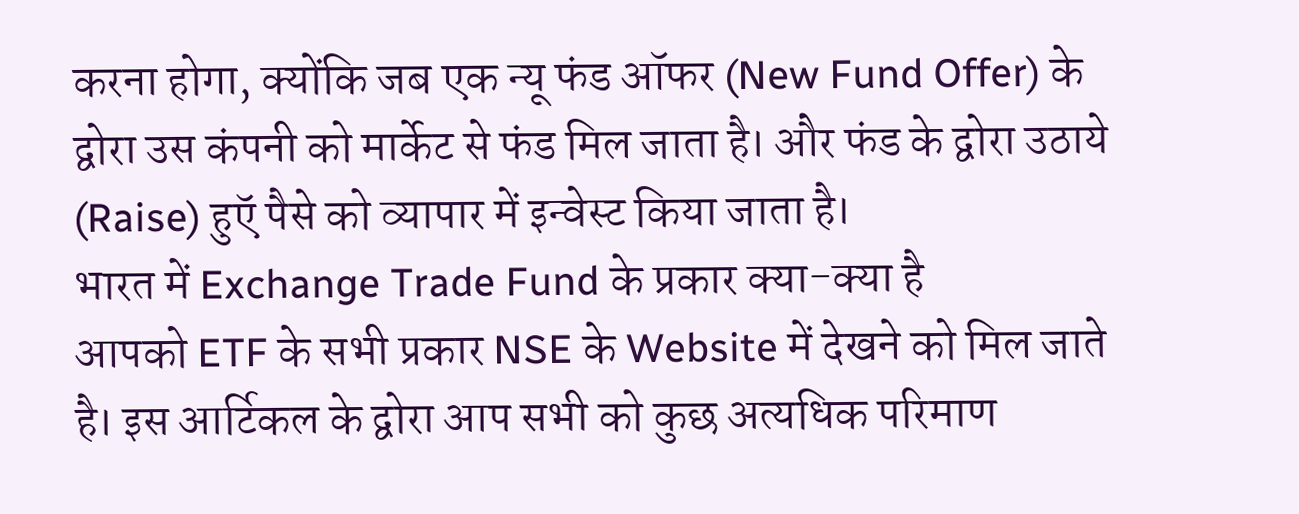करना होगा, क्योंकि जब एक न्यू फंड ऑफर (New Fund Offer) के द्वोरा उस कंपनी को मार्केट से फंड मिल जाता है। और फंड के द्वोरा उठाये (Raise) हुऍ पैसे को व्यापार में इन्वेस्ट किया जाता है।
भारत में Exchange Trade Fund के प्रकार क्या-क्या है
आपको ETF के सभी प्रकार NSE के Website में देखने को मिल जाते है। इस आर्टिकल के द्वोरा आप सभी को कुछ अत्यधिक परिमाण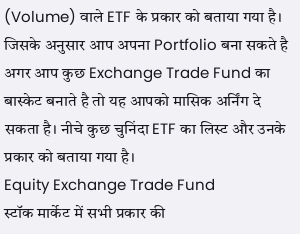(Volume) वाले ETF के प्रकार को बताया गया है। जिसके अनुसार आप अपना Portfolio बना सकते है अगर आप कुछ Exchange Trade Fund का बास्केट बनाते है तो यह आपको मासिक अर्निंग दे सकता है। नीचे कुछ चुनिंदा ETF का लिस्ट और उनके प्रकार को बताया गया है।
Equity Exchange Trade Fund
स्टॉक मार्केट में सभी प्रकार की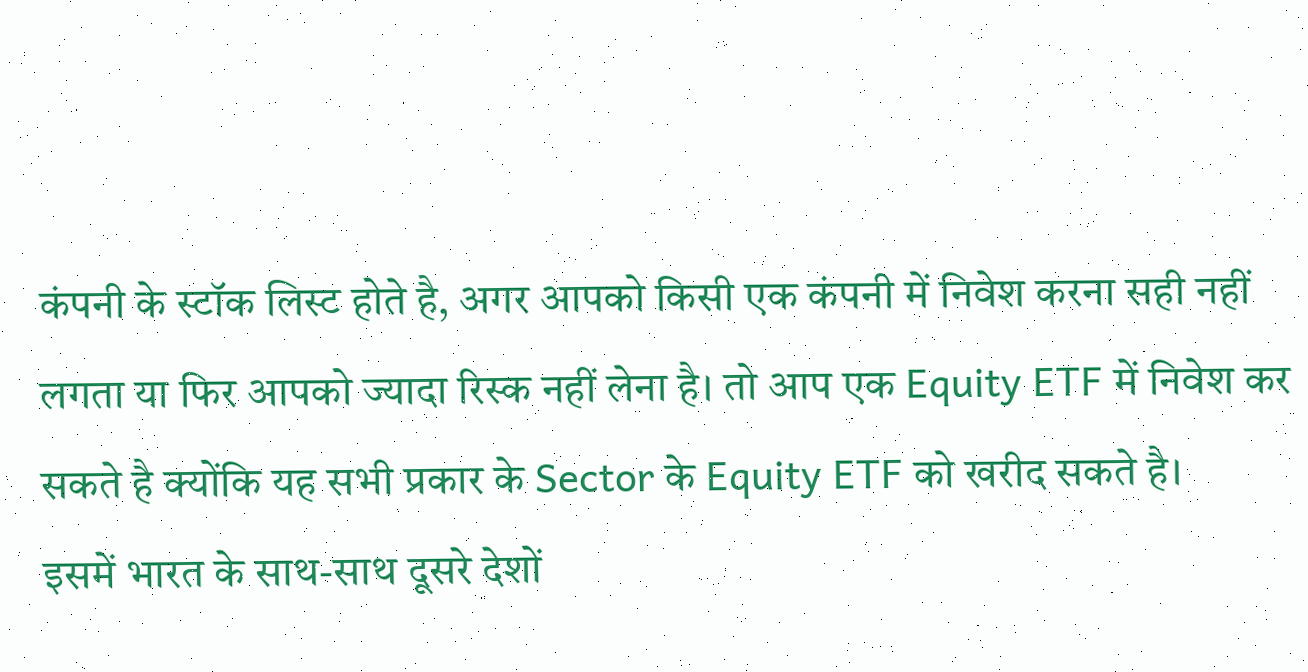कंपनी के स्टॉक लिस्ट होते है, अगर आपको किसी एक कंपनी में निवेश करना सही नहीं लगता या फिर आपको ज्यादा रिस्क नहीं लेना है। तो आप एक Equity ETF में निवेश कर सकते है क्योंकि यह सभी प्रकार के Sector के Equity ETF को खरीद सकते है।
इसमें भारत के साथ-साथ दूसरे देशों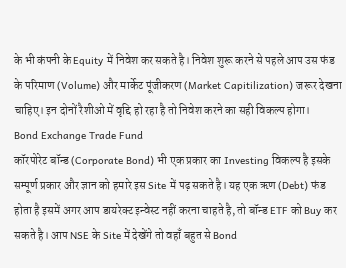के भी कंपनी के Equity में निवेश कर सकते है। निवेश शुरू करने से पहले आप उस फंड के परिमाण (Volume) और मार्केट पूंजीकरण (Market Capitilization) जरूर देखना चाहिए। इन दोनों रैशीओ में वृद्दि हो रहा है तो निवेश करने का सही विकल्प होगा।
Bond Exchange Trade Fund
कॉरपोरेट बॉन्ड (Corporate Bond) भी एक प्रकार का Investing विकल्प है इसके सम्पूर्ण प्रकार और ज्ञान को हमारे इस Site में पढ़ सकते है। यह एक ऋण (Debt) फंड होता है इसमें अगर आप डायरेक्ट इन्वेस्ट नहीं करना चाहते है, तो बॉन्ड ETF को Buy कर सकते है। आप NSE के Site में देखेंगे तो वहाँ बहुत से Bond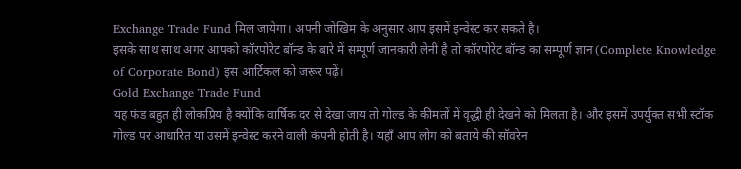Exchange Trade Fund मिल जायेगा। अपनी जोखिम के अनुसार आप इसमें इन्वेस्ट कर सकते है।
इसके साथ साथ अगर आपको कॉरपोरेट बॉन्ड के बारे में सम्पूर्ण जानकारी लेनी है तो कॉरपोरेट बॉन्ड का सम्पूर्ण ज्ञान (Complete Knowledge of Corporate Bond) इस आर्टिकल को जरूर पढ़ें।
Gold Exchange Trade Fund
यह फंड बहुत ही लोकप्रिय है क्योंकि वार्षिक दर से देखा जाय तो गोल्ड के कीमतों में वृद्धी ही देखने को मिलता है। और इसमें उपर्युक्त सभी स्टॉक गोल्ड पर आधारित या उसमें इन्वेस्ट करने वाली कंपनी होती है। यहाँ आप लोग को बताये की सॉवरेन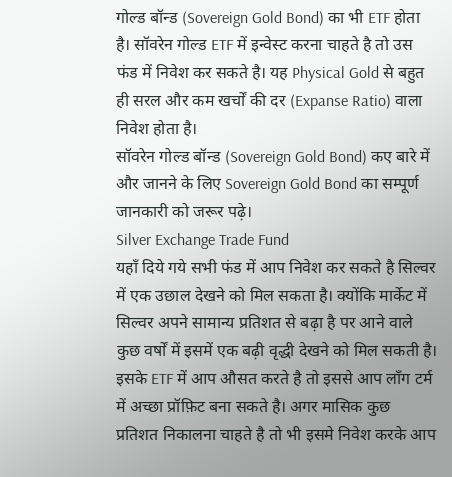गोल्ड बॉन्ड (Sovereign Gold Bond) का भी ETF होता है। सॉवरेन गोल्ड ETF में इन्वेस्ट करना चाहते है तो उस फंड में निवेश कर सकते है। यह Physical Gold से बहुत ही सरल और कम खर्चों की दर (Expanse Ratio) वाला निवेश होता है।
सॉवरेन गोल्ड बॉन्ड (Sovereign Gold Bond) कए बारे में और जानने के लिए Sovereign Gold Bond का सम्पूर्ण जानकारी को जरूर पढ़े।
Silver Exchange Trade Fund
यहाँ दिये गये सभी फंड में आप निवेश कर सकते है सिल्वर में एक उछाल देखने को मिल सकता है। क्योंकि मार्केट में सिल्वर अपने सामान्य प्रतिशत से बढ़ा है पर आने वाले कुछ वर्षों में इसमें एक बढ़ी वृद्धी देखने को मिल सकती है। इसके ETF में आप औसत करते है तो इससे आप लॉंग टर्म में अच्छा प्रॉफ़िट बना सकते है। अगर मासिक कुछ प्रतिशत निकालना चाहते है तो भी इसमे निवेश करके आप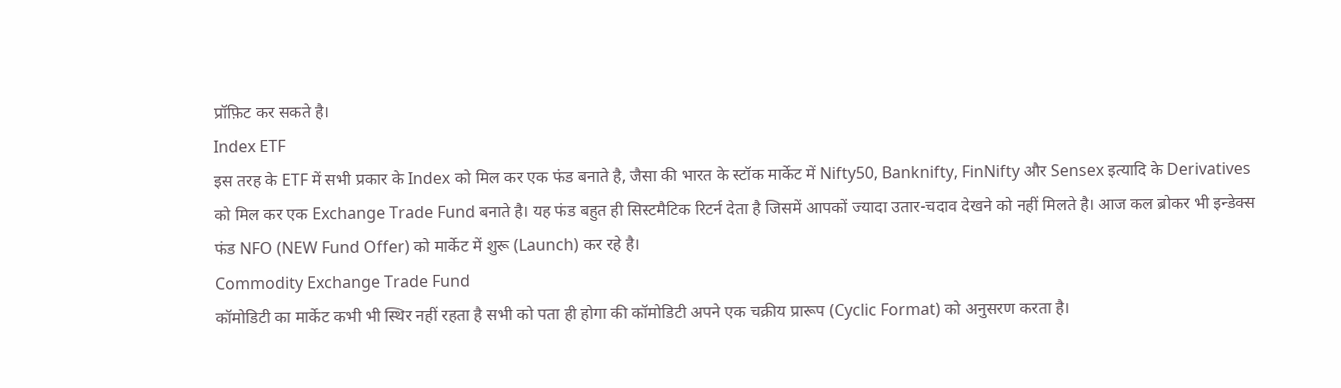प्रॉफ़िट कर सकते है।
Index ETF
इस तरह के ETF में सभी प्रकार के Index को मिल कर एक फंड बनाते है, जैसा की भारत के स्टॉक मार्केट में Nifty50, Banknifty, FinNifty और Sensex इत्यादि के Derivatives को मिल कर एक Exchange Trade Fund बनाते है। यह फंड बहुत ही सिस्टमैटिक रिटर्न देता है जिसमें आपकों ज्यादा उतार-चदाव देखने को नहीं मिलते है। आज कल ब्रोकर भी इन्डेक्स फंड NFO (NEW Fund Offer) को मार्केट में शुरू (Launch) कर रहे है।
Commodity Exchange Trade Fund
कॉमोडिटी का मार्केट कभी भी स्थिर नहीं रहता है सभी को पता ही होगा की कॉमोडिटी अपने एक चक्रीय प्रारूप (Cyclic Format) को अनुसरण करता है।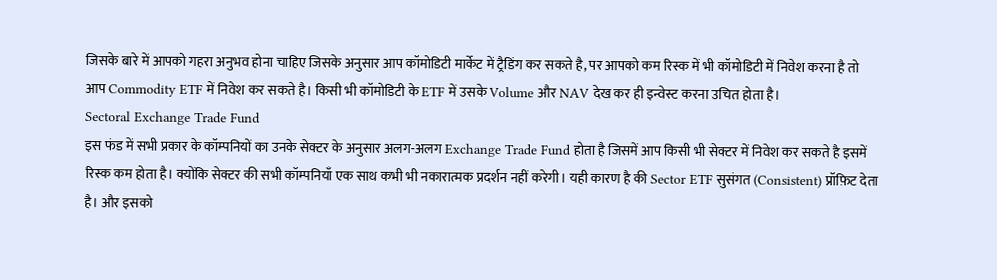जिसके बारे में आपको गहरा अनुभव होना चाहिए जिसके अनुसार आप कॉमोडिटी मार्केट में ट्रैडिंग कर सकते है, पर आपको कम रिस्क में भी कॉमोडिटी में निवेश करना है तो आप Commodity ETF में निवेश कर सकते है। किसी भी कॉमोडिटी के ETF में उसके Volume और NAV देख कर ही इन्वेस्ट करना उचित होता है।
Sectoral Exchange Trade Fund
इस फंड में सभी प्रकार के कॉम्पनियों का उनके सेक्टर के अनुसार अलग-अलग Exchange Trade Fund होता है जिसमें आप किसी भी सेक्टर में निवेश कर सकते है इसमें रिस्क कम होता है। क्योंकि सेक्टर की सभी कॉम्पनियाँ एक साथ कभी भी नकारात्मक प्रदर्शन नहीं करेगी। यही कारण है की Sector ETF सुसंगत (Consistent) प्रॉफ़िट देता है। और इसको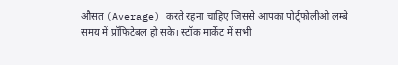औसत (Average) करते रहना चाहिए जिससे आपका पोर्ट्फोलीओ लम्बे समय में प्रॉफिटेबल हो सके। स्टॉक मार्केट में सभी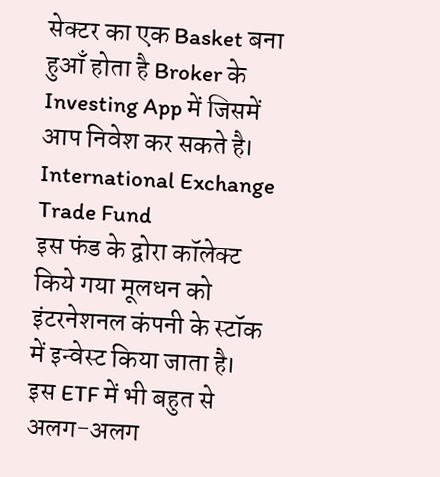सेक्टर का एक Basket बना हुआँ होता है Broker के Investing App में जिसमें आप निवेश कर सकते है।
International Exchange Trade Fund
इस फंड के द्वोरा कॉलेक्ट किये गया मूलधन को इंटरनेशनल कंपनी के स्टॉक में इन्वेस्ट किया जाता है। इस ETF में भी बहुत से अलग-अलग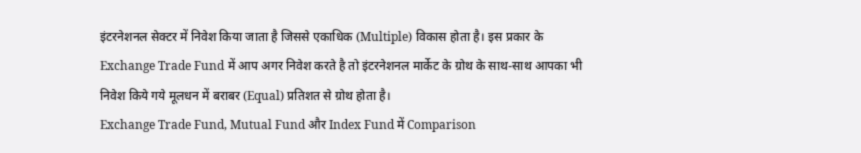इंटरनेशनल सेक्टर में निवेश किया जाता है जिससे एकाधिक (Multiple) विकास होता है। इस प्रकार के Exchange Trade Fund में आप अगर निवेश करते है तो इंटरनेशनल मार्केट के ग्रोथ के साथ-साथ आपका भी निवेश किये गये मूलधन में बराबर (Equal) प्रतिशत से ग्रोथ होता है।
Exchange Trade Fund, Mutual Fund और Index Fund में Comparison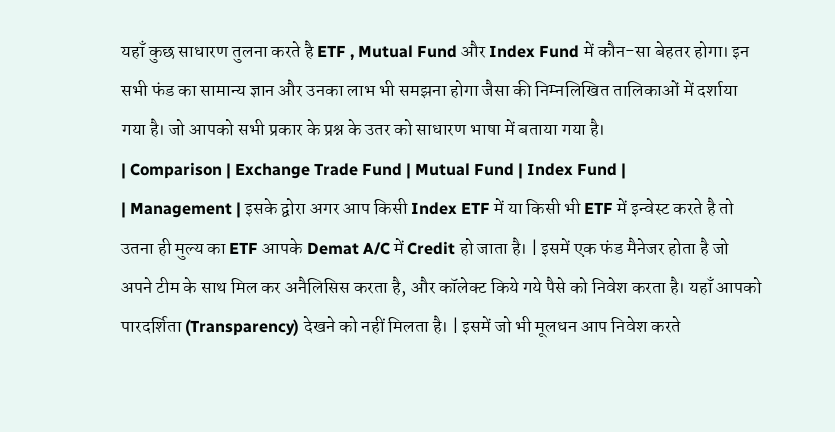यहाँ कुछ साधारण तुलना करते है ETF , Mutual Fund और Index Fund में कौन-सा बेहतर होगा। इन सभी फंड का सामान्य ज्ञान और उनका लाभ भी समझना होगा जैसा की निम्नलिखित तालिकाओं में दर्शाया गया है। जो आपको सभी प्रकार के प्रश्न के उतर को साधारण भाषा में बताया गया है।
| Comparison | Exchange Trade Fund | Mutual Fund | Index Fund |
| Management | इसके द्वोरा अगर आप किसी Index ETF में या किसी भी ETF में इन्वेस्ट करते है तो उतना ही मुल्य का ETF आपके Demat A/C में Credit हो जाता है। | इसमें एक फंड मैनेजर होता है जो अपने टीम के साथ मिल कर अनैलिसिस करता है, और कॉलेक्ट किये गये पैसे को निवेश करता है। यहाँ आपको पारदर्शिता (Transparency) देखने को नहीं मिलता है। | इसमें जो भी मूलधन आप निवेश करते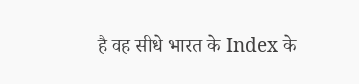है वह सीधे भारत के Index के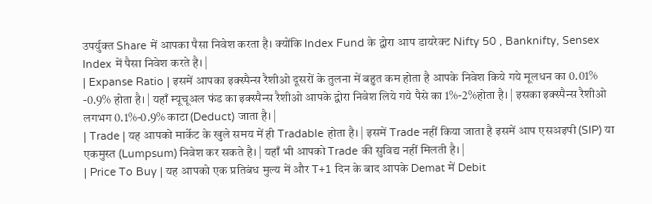उपर्युक्त Share में आपका पैसा निवेश करता है। क्योंकि Index Fund के द्वोरा आप डायरेक्ट Nifty 50 , Banknifty, Sensex Index में पैसा निवेश करते है। |
| Expanse Ratio | इसमें आपका इक्स्पैन्स रैशीओ दूसरों के तुलना में बहुत कम होता है आपके निवेश किये गये मूलधन का 0.01% -0.9% होता है। | यहाँ म्यूचूअल फंड का इक्स्पैन्स रैशीओ आपके द्वोरा निवेश लिये गये पैसे का 1%-2%होता है। | इसका इक्स्पैन्स रैशीओ लगभग 0.1%-0.9% काटा (Deduct) जाता है। |
| Trade | यह आपको मार्केट के खुले समय में ही Tradable होता है। | इसमें Trade नहीं किया जाता है इसमें आप एसअइपी (SIP) या एकमुस्त (Lumpsum) निवेश कर सकते है। | यहाँ भी आपको Trade की सुविद्य नहीं मिलती है। |
| Price To Buy | यह आपको एक प्रतिबंध मुल्य में और T+1 दिन के बाद आपके Demat में Debit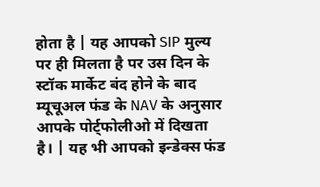होता है | यह आपको SIP मुल्य पर ही मिलता है पर उस दिन के स्टॉक मार्केट बंद होने के बाद म्यूचूअल फंड के NAV के अनुसार आपके पोर्ट्फोलीओ में दिखता है। | यह भी आपको इन्डेक्स फंड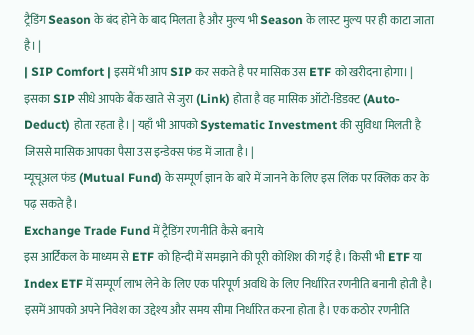ट्रैडिंग Season के बंद होने के बाद मिलता है और मुल्य भी Season के लास्ट मुल्य पर ही काटा जाता है। |
| SIP Comfort | इसमें भी आप SIP कर सकते है पर मासिक उस ETF को खरीदना होगा। | इसका SIP सीधे आपके बैंक खाते से जुरा (Link) होता है वह मासिक ऑटो-डिडक्ट (Auto-Deduct) होता रहता है। | यहाँ भी आपको Systematic Investment की सुविधा मिलती है जिससे मासिक आपका पैसा उस इन्डेक्स फंड में जाता है। |
म्यूचूअल फंड (Mutual Fund) के सम्पूर्ण ज्ञान के बारे में जानने के लिए इस लिंक पर क्लिक कर के पढ़ सकते है।
Exchange Trade Fund में ट्रैडिंग रणनीति कैसे बनाये
इस आर्टिकल के माध्यम से ETF को हिन्दी में समझाने की पूरी कोशिश की गई है। किसी भी ETF या Index ETF में सम्पूर्ण लाभ लेने के लिए एक परिपूर्ण अवधि के लिए निर्धारित रणनीति बनानी होती है। इसमें आपको अपने निवेश का उद्देश्य और समय सीमा निर्धारित करना होता है। एक कठोर रणनीति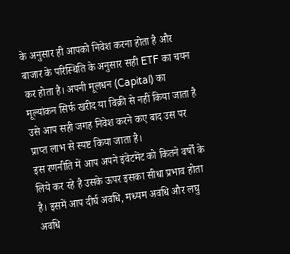के अनुसार ही आपको निवेश करना होता है और बाजार के परिस्थिति के अनुसार सही ETF का चयन कर होता है। अपनी मूलधन (Capital) का मूल्यांकन सिर्फ खरीद या विक्री से नहीं किया जाता है उसे आप सही जगह निवेश करने कए बाद उस पर प्राप्त लाभ से स्पष्ट किया जाता है।
इस रणनीति में आप अपने इंवेटमेंट को कितने वर्षों के लिये कर रहे है उसके ऊपर इसका सीधा प्रभाव होता है। इसमें आप दीर्घ अवधि, मध्यम अवधि और लघु अवधि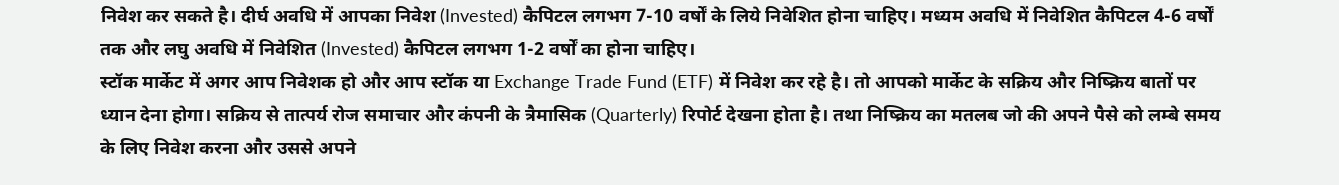निवेश कर सकते है। दीर्घ अवधि में आपका निवेश (Invested) कैपिटल लगभग 7-10 वर्षों के लिये निवेशित होना चाहिए। मध्यम अवधि में निवेशित कैपिटल 4-6 वर्षों तक और लघु अवधि में निवेशित (Invested) कैपिटल लगभग 1-2 वर्षों का होना चाहिए।
स्टॉक मार्केट में अगर आप निवेशक हो और आप स्टॉक या Exchange Trade Fund (ETF) में निवेश कर रहे है। तो आपको मार्केट के सक्रिय और निष्क्रिय बातों पर ध्यान देना होगा। सक्रिय से तात्पर्य रोज समाचार और कंपनी के त्रैमासिक (Quarterly) रिपोर्ट देखना होता है। तथा निष्क्रिय का मतलब जो की अपने पैसे को लम्बे समय के लिए निवेश करना और उससे अपने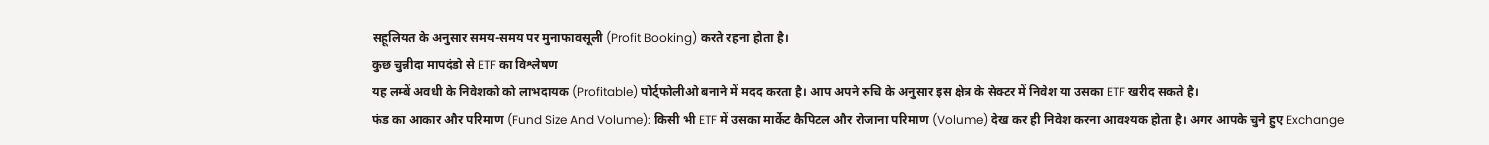सहूलियत के अनुसार समय-समय पर मुनाफावसूली (Profit Booking) करते रहना होता है।
कुछ चुन्नीदा मापदंडो से ETF का विश्लेषण
यह लम्बें अवधी के निवेशको को लाभदायक (Profitable) पोर्ट्फोलीओ बनाने में मदद करता है। आप अपने रुचि के अनुसार इस क्षेत्र के सेक्टर में निवेश या उसका ETF खरीद सकते है।
फंड का आकार और परिमाण (Fund Size And Volume): किसी भी ETF में उसका मार्केट कैपिटल और रोजाना परिमाण (Volume) देख कर ही निवेश करना आवश्यक होता है। अगर आपके चुने हुए Exchange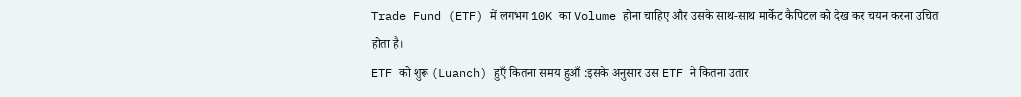Trade Fund (ETF) में लगभग 10K का Volume होना चाहिए और उसके साथ-साथ मार्केट कैपिटल को देख कर चयन करना उचित होता है।
ETF को शुरू (Luanch) हुएँ कितना समय हुआँ :इसके अनुसार उस ETF ने कितना उतार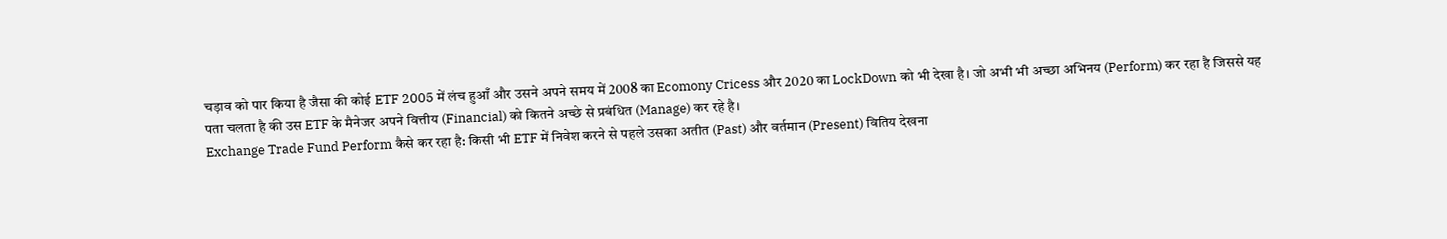चड़ाव को पार किया है जैसा की कोई ETF 2005 में लंच हुआँ और उसने अपने समय में 2008 का Ecomony Cricess और 2020 का LockDown को भी देखा है। जो अभी भी अच्छा अभिनय (Perform) कर रहा है जिससे यह पता चलता है की उस ETF के मैनेजर अपने वित्तीय (Financial) को कितने अच्छे से प्रबंधित (Manage) कर रहे है।
Exchange Trade Fund Perform कैसे कर रहा है: किसी भी ETF में निवेश करने से पहले उसका अतीत (Past) और वर्तमान (Present) वितिय देखना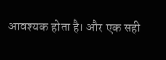आवश्यक होता है। और एक सही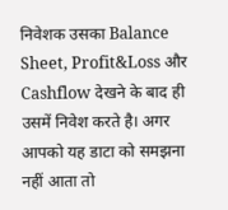निवेशक उसका Balance Sheet, Profit&Loss और Cashflow देखने के बाद ही उसमें निवेश करते है। अगर आपको यह डाटा को समझना नहीं आता तो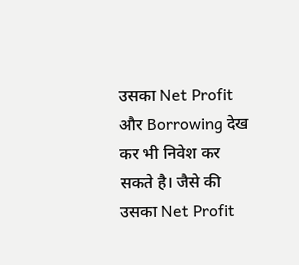उसका Net Profit और Borrowing देख कर भी निवेश कर सकते है। जैसे की उसका Net Profit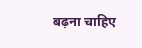बढ़ना चाहिए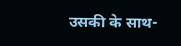उसकी के साथ-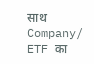साथ Company/ ETF का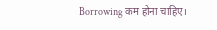Borrowing कम होना चाहिए।